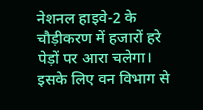नेशनल हाइवे-2 के चौड़ीकरण में हजारों हरे पेड़ों पर आरा चलेगा। इसके लिए वन विभाग से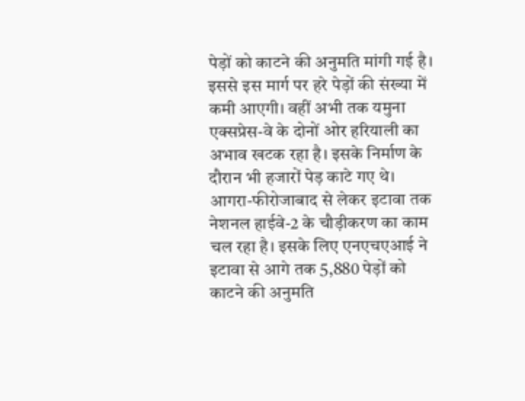पेड़ों को काटने की अनुमति मांगी गई है। इससे इस मार्ग पर हरे पेड़ों की संख्या में कमी आएगी। वहीं अभी तक यमुना एक्सप्रेस-वे के दोनों ओर हरियाली का अभाव खटक रहा है। इसके निर्माण के दौरान भी हजारों पेड़ काटे गए थे।
आगरा-फीरोजाबाद से लेकर इटावा तक नेशनल हाईवे-2 के चौड़ीकरण का काम चल रहा है। इसके लिए एनएचएआई ने इटावा से आगे तक 5,880 पेड़ों को काटने की अनुमति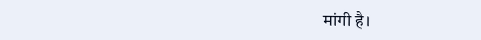मांगी है।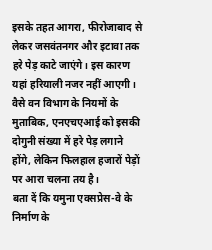इसके तहत आगरा, फीरोजाबाद से लेकर जसवंतनगर और इटावा तक हरे पेड़ काटे जाएंगे। इस कारण यहां हरियाली नजर नहीं आएगी। वैसे वन विभाग के नियमों के मुताबिक, एनएचएआई को इसकी दोगुनी संख्या में हरे पेड़ लगाने होंगे, लेकिन फिलहाल हजारों पेड़ों पर आरा चलना तय है।
बता दें कि यमुना एक्सप्रेस-वे के निर्माण के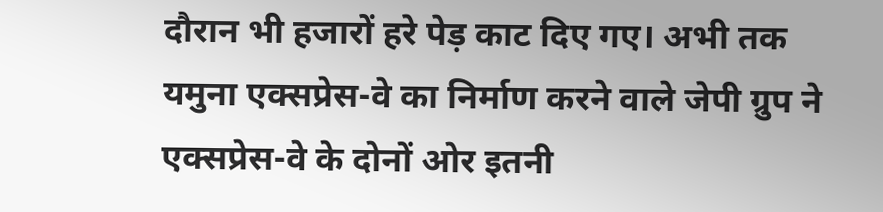दौरान भी हजारों हरे पेड़ काट दिए गए। अभी तक यमुना एक्सप्रेस-वे का निर्माण करने वाले जेपी ग्रुप ने एक्सप्रेस-वे के दोनों ओर इतनी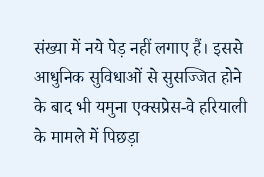संख्या में नये पेड़ नहीं लगाए हैं। इससे आधुनिक सुविधाओं से सुसज्जित होने के बाद भी यमुना एक्सप्रेस-वे हरियाली के मामले में पिछड़ा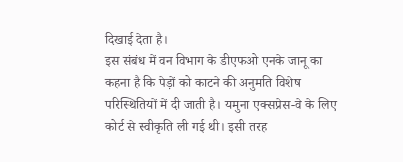दिखाई देता है।
इस संबंध में वन विभाग के डीएफओ एनके जानू का कहना है कि पेड़ों को काटने की अनुमति विशेष परिस्थितियों में दी जाती है। यमुना एक्सप्रेस-वे के लिए कोर्ट से स्वीकृति ली गई थी। इसी तरह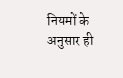नियमों के अनुसार ही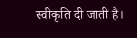स्वीकृति दी जाती है।